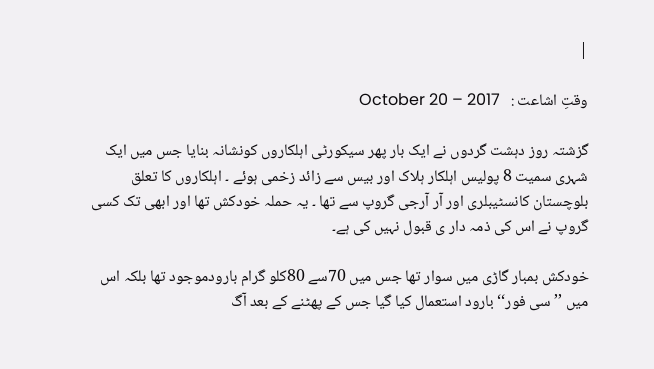|

وقتِ اشاعت :   October 20 – 2017

گزشتہ روز دہشت گردوں نے ایک بار پھر سیکورٹی اہلکاروں کونشانہ بنایا جس میں ایک شہری سمیت 8 پولیس اہلکار ہلاک اور بیس سے زائد زخمی ہوئے ۔ اہلکاروں کا تعلق بلوچستان کانسٹیبلری اور آر آرجی گروپ سے تھا ۔ یہ حملہ خودکش تھا اور ابھی تک کسی گروپ نے اس کی ذمہ دار ی قبول نہیں کی ہے۔

خودکش بمبار گاڑی میں سوار تھا جس میں 70سے 80کلو گرام بارودموجود تھا بلکہ اس میں ’’ سی فور‘‘ بارود استعمال کیا گیا جس کے پھٹنے کے بعد آگ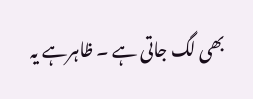بھی لگ جاتی ہے ۔ ظاہرہے یہ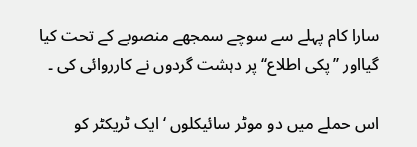سارا کام پہلے سے سوچے سمجھے منصوبے کے تحت کیا گیااور ’’پکی اطلاع‘‘ پر دہشت گردوں نے کارروائی کی ۔

اس حملے میں دو موٹر سائیکلوں ‘ ایک ٹریکٹر کو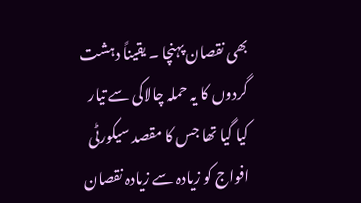بھی نقصان پہنچا ۔ یقیناً دہشت گردوں کا یہ حملہ چالاکی سے تیار کیا گیا تھا جس کا مقصد سیکورٹی افواج کو زیادہ سے زیادہ نقصان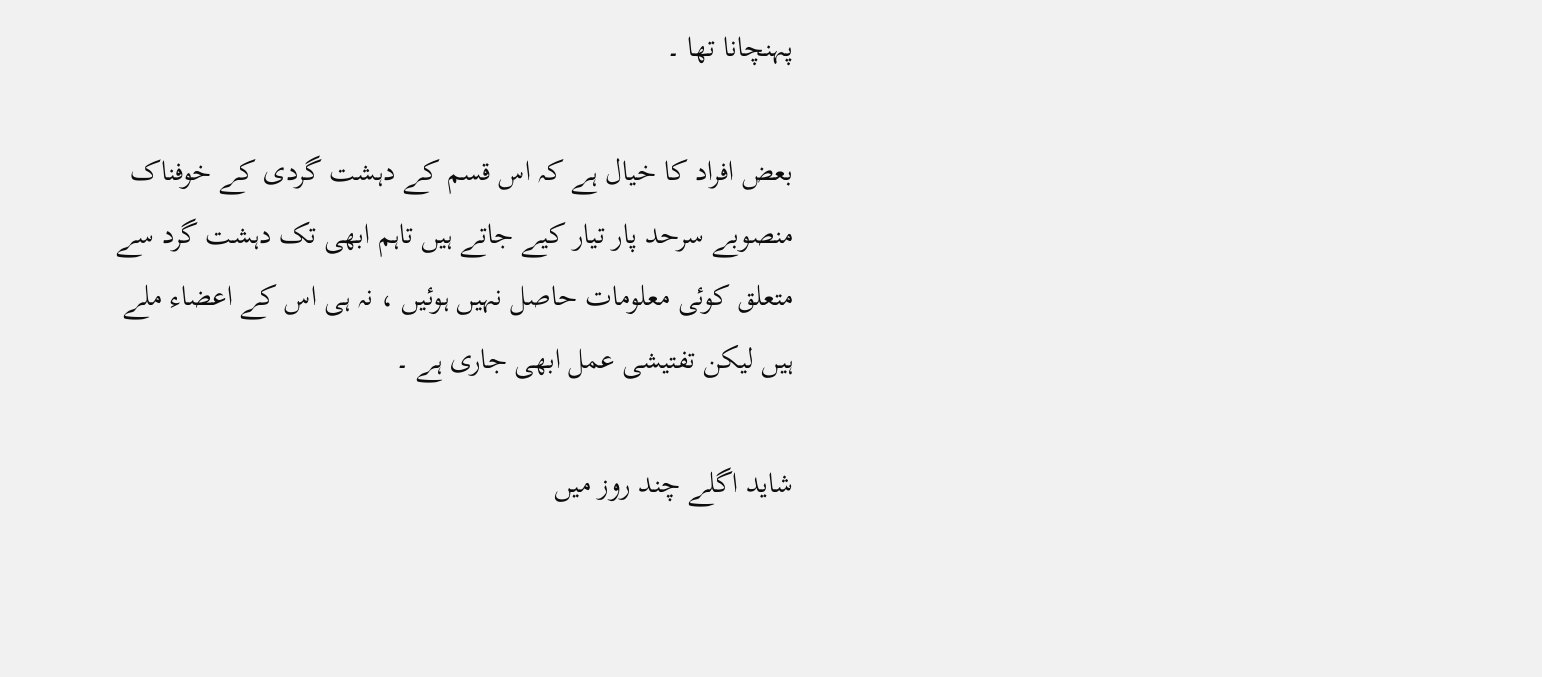پہنچانا تھا ۔

بعض افراد کا خیال ہے کہ اس قسم کے دہشت گردی کے خوفناک منصوبے سرحد پار تیار کیے جاتے ہیں تاہم ابھی تک دہشت گرد سے متعلق کوئی معلومات حاصل نہیں ہوئیں ، نہ ہی اس کے اعضاء ملے ہیں لیکن تفتیشی عمل ابھی جاری ہے ۔

شاید اگلے چند روز میں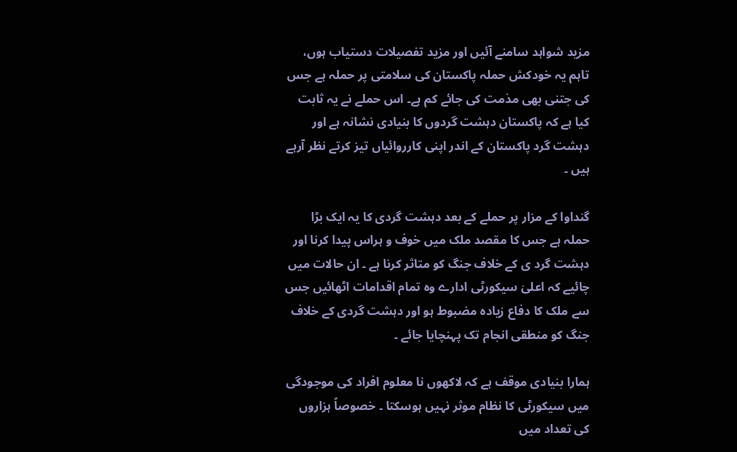مزید شواہد سامنے آئیں اور مزید تفصیلات دستیاب ہوں، تاہم یہ خودکش حملہ پاکستان کی سلامتی پر حملہ ہے جس کی جتنی بھی مذمت کی جائے کم ہے۔ اس حملے نے یہ ثابت کیا ہے کہ پاکستان دہشت گردوں کا بنیادی نشانہ ہے اور دہشت گرد پاکستان کے اندر اپنی کارروائیاں تیز کرتے نظر آرہے ہیں ۔

گنداوا کے مزار پر حملے کے بعد دہشت گردی کا یہ ایک بڑا حملہ ہے جس کا مقصد ملک میں خوف و ہراس پیدا کرنا اور دہشت گرد ی کے خلاف جنگ کو متاثر کرنا ہے ۔ ان حالات میں چائیے کہ اعلیٰ سیکورٹی ادارے وہ تمام اقدامات اٹھائیں جس سے ملک کا دفاع زیادہ مضبوط ہو اور دہشت گردی کے خلاف جنگ کو منطقی انجام تک پہنچایا جائے ۔

ہمارا بنیادی موقف ہے کہ لاکھوں نا معلوم افراد کی موجودگی میں سیکورٹی کا نظام موثر نہیں ہوسکتا ۔ خصوصاً ہزاروں کی تعداد میں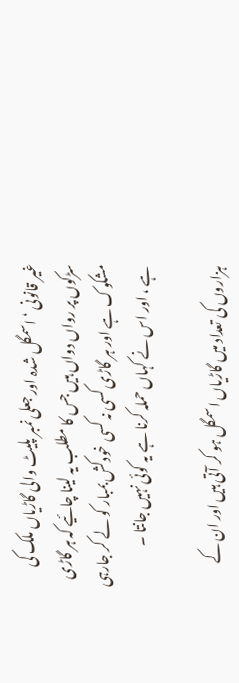غیر قانونی ‘ اسمگل شدہ اور جعلی نمبر پلیٹ والی گاڑیاں ملک کی سڑکوں پر رواں دواں ہیں جس کا مطلب یہ لینا چائیے کہ ہر گاڑی مشکوک ہے اور ہر گاڑی کسی نہ کسی خودکش بمبار کو لے کر جارہی ہے ، اور اس نے کہاں حملہ کرنا ہے یہ کوئی نہیں جانتا ۔

ہزاروں کی تعداد میں گاڑیاں اسمگل ہو کر آتی ہیں اور ان کے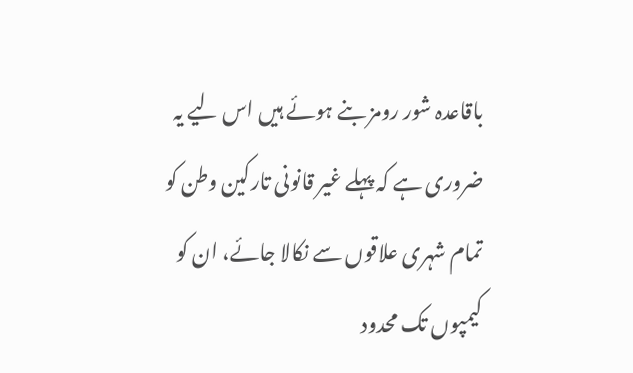باقاعدہ شور رومز بنے ہوئے ہیں اس لیے یہ ضروری ہے کہ پہلے غیر قانونی تارکین وطن کو تمام شہری علاقوں سے نکالا جائے، ان کو کیمپوں تک محدود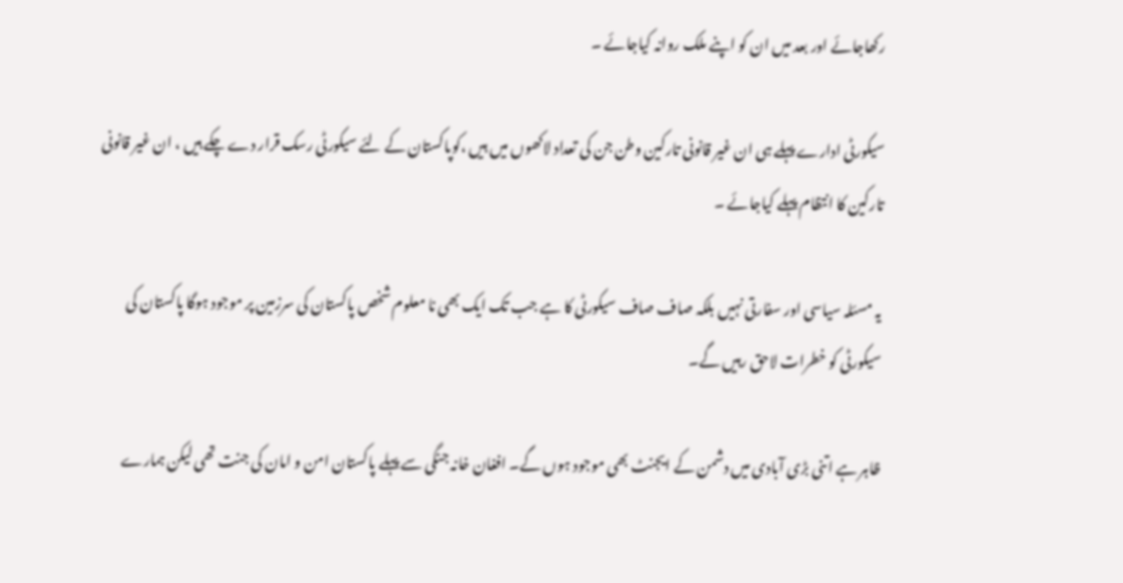رکھاجائے اور بعد میں ان کو اپنے ملک روانہ کیاجائے ۔

سیکورٹی ادارے پہلے ہی ان غیر قانونی تارکین وطن جن کی تعداد لاکھوں میں ہیں ،کوپاکستان کے لئے سیکورٹی رسک قرار دے چکے ہیں ، ان غیر قانونی تارکین کا انتظام پہلے کیاجائے ۔

یہ مسئلہ سیاسی اور سفارتی نہیں بلکہ صاف صاف سیکورٹی کا ہے جب تک ایک بھی نا معلوم شخص پاکستان کی سرزمین پر موجود ہوگا پاکستان کی سیکورٹی کو خطرات لاحق رہیں گے۔

ظاہر ہے اتنی بڑی آبادی میں دشمن کے ایجنٹ بھی موجود ہوں گے۔ افغان خانہ جنگی سے پہلے پاکستان امن و امان کی جنت تھی لیکن ہمارے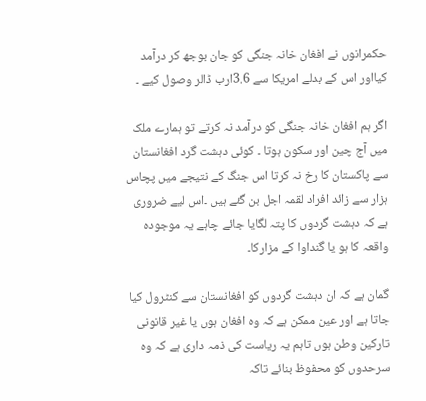حکمرانوں نے افغان خانہ جنگی کو جان بوجھ کر درآمد کیااور اس کے بدلے امریکا سے 3.6ارب ڈالر وصول کیے ۔

اگر ہم افغان خانہ جنگی کو درآمد نہ کرتے تو ہمارے ملک میں آج چین اور سکون ہوتا ۔ کوئی دہشت گرد افغانستان سے پاکستان کا رخ نہ کرتا اس جنگ کے نتیجے میں پچاس ہزار سے زائد افراد لقمہ اجل بن گئے ہیں ۔اس لیے ضروری ہے کہ دہشت گردوں کا پتہ لگایا جائے چاہے یہ موجودہ واقعہ کا ہو یا گنداوا کے مزارکا۔

گمان ہے کہ ان دہشت گردوں کو افغانستان سے کنٹرول کیا جاتا ہے اور عین ممکن ہے کہ وہ افغان ہوں یا غیر قانونی تارکین وطن ہوں تاہم یہ ریاست کی ذمہ داری ہے کہ وہ سرحدوں کو محفوظ بنائے تاکہ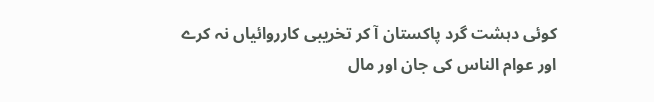کوئی دہشت گرد پاکستان آ کر تخریبی کارروائیاں نہ کرے اور عوام الناس کی جان اور مال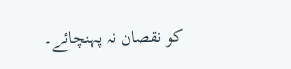کو نقصان نہ پہنچائے۔